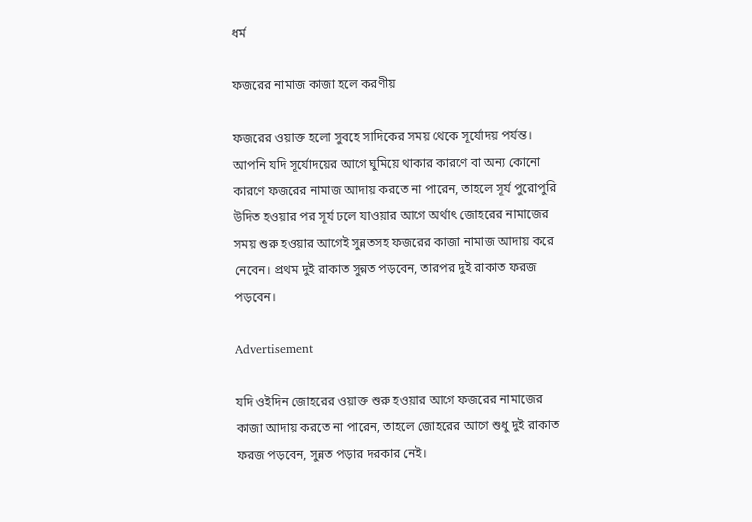ধর্ম

ফজরের নামাজ কাজা হলে করণীয়

ফজরের ওয়াক্ত হলো সুবহে সাদিকের সময় থেকে সূর্যোদয় পর্যন্ত। আপনি যদি সূর্যোদয়ের আগে ঘুমিয়ে থাকার কারণে বা অন্য কোনো কারণে ফজরের নামাজ আদায় করতে না পারেন, তাহলে সূর্য পুরোপুরি উদিত হওয়ার পর সূর্য ঢলে যাওয়ার আগে অর্থাৎ জোহরের নামাজের সময় শুরু হওয়ার আগেই সুন্নতসহ ফজরের কাজা নামাজ আদায় করে নেবেন। প্রথম দুই রাকাত সুন্নত পড়বেন, তারপর দুই রাকাত ফরজ পড়বেন।

Advertisement

যদি ওইদিন জোহরের ওয়াক্ত শুরু হওয়ার আগে ফজরের নামাজের কাজা আদায় করতে না পারেন, তাহলে জোহরের আগে শুধু দুই রাকাত ফরজ পড়বেন, সুন্নত পড়ার দরকার নেই।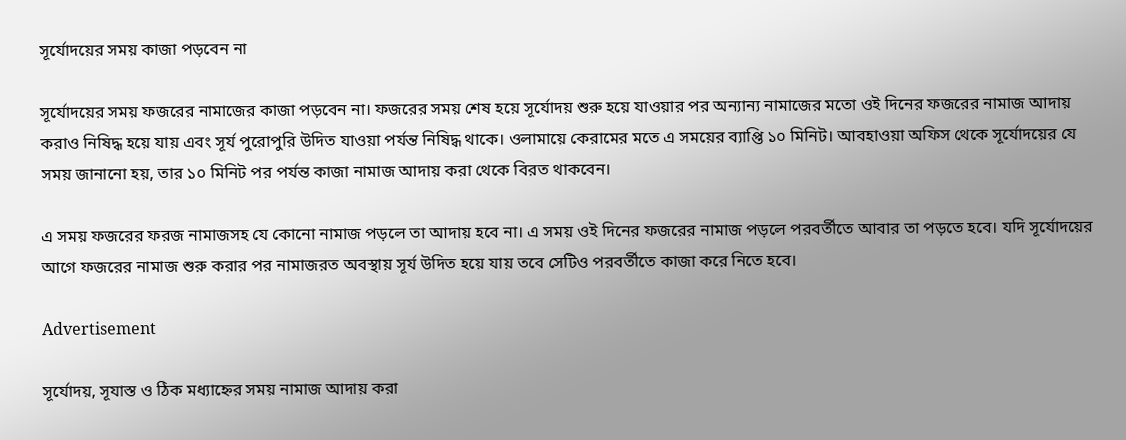সূর্যোদয়ের সময় কাজা পড়বেন না

সূর্যোদয়ের সময় ফজরের নামাজের কাজা পড়বেন না। ফজরের সময় শেষ হয়ে সূর্যোদয় শুরু হয়ে যাওয়ার পর অন্যান্য নামাজের মতো ওই দিনের ফজরের নামাজ আদায় করাও নিষিদ্ধ হয়ে যায় এবং সূর্য পুরোপুরি উদিত যাওয়া পর্যন্ত নিষিদ্ধ থাকে। ওলামায়ে কেরামের মতে এ সময়ের ব্যাপ্তি ১০ মিনিট। আবহাওয়া অফিস থেকে সূর্যোদয়ের যে সময় জানানো হয়, তার ১০ মিনিট পর পর্যন্ত কাজা নামাজ আদায় করা থেকে বিরত থাকবেন।

এ সময় ফজরের ফরজ নামাজসহ যে কোনো নামাজ পড়লে তা আদায় হবে না। এ সময় ওই দিনের ফজরের নামাজ পড়লে পরবর্তীতে আবার তা পড়তে হবে। যদি সূর্যোদয়ের আগে ফজরের নামাজ শুরু করার পর নামাজরত অবস্থায় সূর্য উদিত হয়ে যায় তবে সেটিও পরবর্তীতে কাজা করে নিতে হবে।

Advertisement

সূর্যোদয়, সূযাস্ত ও ঠিক মধ্যাহ্নের সময় নামাজ আদায় করা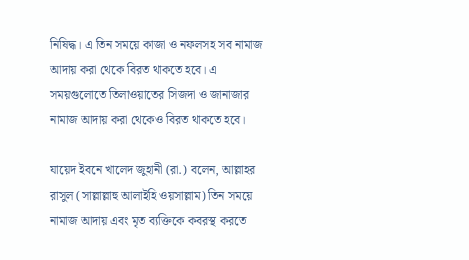নিষিদ্ধ। এ তিন সময়ে কাজা ও নফলসহ সব নামাজ আদায় করা থেকে বিরত থাকতে হবে। এ সময়গুলোতে তিলাওয়াতের সিজদা ও জানাজার নামাজ আদায় করা থেকেও বিরত থাকতে হবে।

যায়েদ ইবনে খালেদ জুহানী (রা.) বলেন, আল্লাহর রাসুল (সাল্লাল্লাহু আলাইহি ওয়সাল্লাম) তিন সময়ে নামাজ আদায় এবং মৃত ব্যক্তিকে কবরস্থ করতে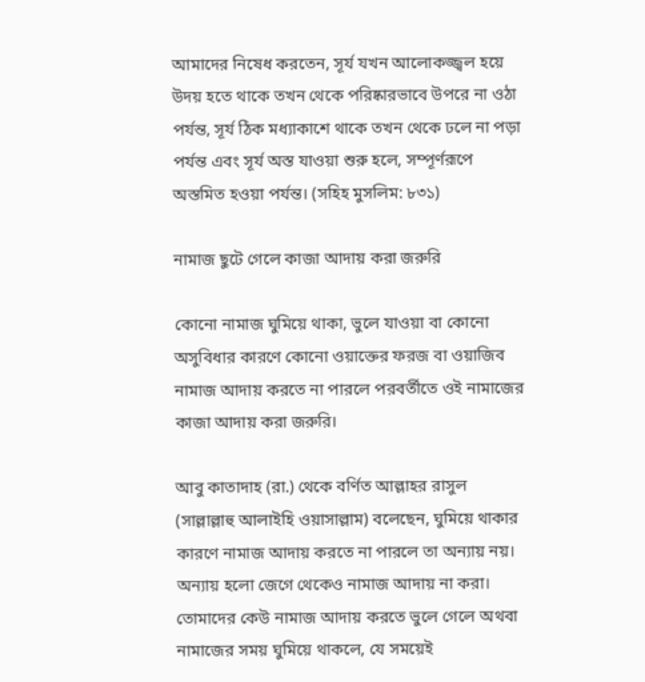আমাদের নিষেধ করতেন, সূর্য যখন আলোকজ্জ্বল হয়ে উদয় হতে থাকে তখন থেকে পরিষ্কারভাবে উপরে না ওঠা পর্যন্ত, সূর্য ঠিক মধ্যাকাশে থাকে তখন থেকে ঢলে না পড়া পর্যন্ত এবং সূর্য অস্ত যাওয়া শুরু হলে, সম্পূর্ণরূপে অস্তমিত হওয়া পর্যন্ত। (সহিহ মুসলিম: ৮৩১)

নামাজ ছুটে গেলে কাজা আদায় করা জরুরি

কোনো নামাজ ঘুমিয়ে থাকা, ভুলে যাওয়া বা কোনো অসুবিধার কারণে কোনো ওয়াক্তের ফরজ বা ওয়াজিব নামাজ আদায় করতে না পারলে পরবর্তীতে ওই নামাজের কাজা আদায় করা জরুরি।

আবু কাতাদাহ (রা.) থেকে বর্ণিত আল্লাহর রাসুল (সাল্লাল্লাহু আলাইহি ওয়াসাল্লাম) বলেছেন, ঘুমিয়ে থাকার কারণে নামাজ আদায় করতে না পারলে তা অন্যায় নয়। অন্যায় হলো জেগে থেকেও নামাজ আদায় না করা। তোমাদের কেউ নামাজ আদায় করতে ভুলে গেলে অথবা নামাজের সময় ঘুমিয়ে থাকলে, যে সময়েই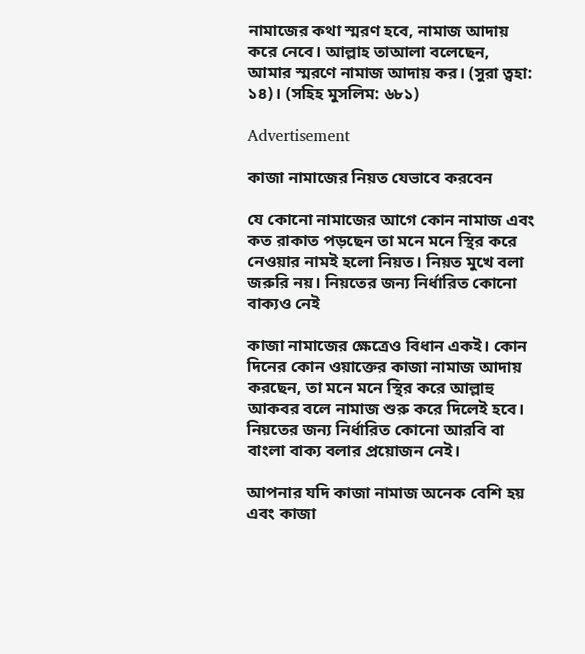নামাজের কথা স্মরণ হবে, নামাজ আদায় করে নেবে। আল্লাহ তাআলা বলেছেন, আমার স্মরণে নামাজ আদায় কর। (সুরা ত্বহা: ১৪)। (সহিহ মুসলিম: ৬৮১)

Advertisement

কাজা নামাজের নিয়ত যেভাবে করবেন

যে কোনো নামাজের আগে কোন নামাজ এবং কত রাকাত পড়ছেন তা মনে মনে স্থির করে নেওয়ার নামই হলো নিয়ত। নিয়ত মুখে বলা জরুরি নয়। নিয়তের জন্য নির্ধারিত কোনো বাক্যও নেই

কাজা নামাজের ক্ষেত্রেও বিধান একই। কোন দিনের কোন ওয়াক্তের কাজা নামাজ আদায় করছেন, তা মনে মনে স্থির করে আল্লাহু আকবর বলে নামাজ শুরু করে দিলেই হবে। নিয়তের জন্য নির্ধারিত কোনো আরবি বা বাংলা বাক্য বলার প্রয়োজন নেই।

আপনার যদি কাজা নামাজ অনেক বেশি হয় এবং কাজা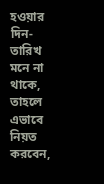হওয়ার দিন-তারিখ মনে না থাকে, তাহলে এভাবে নিয়ত করবেন,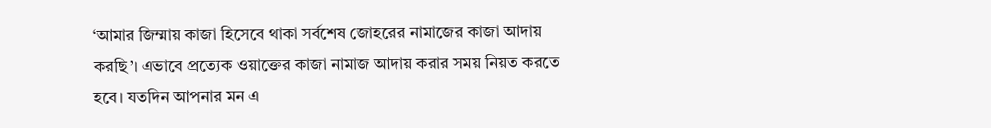‘আমার জিম্মায় কাজা হিসেবে থাকা সর্বশেষ জোহরের নামাজের কাজা আদায় করছি’। এভাবে প্রত্যেক ওয়াক্তের কাজা নামাজ আদায় করার সময় নিয়ত করতে হবে। যতদিন আপনার মন এ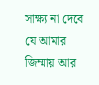সাক্ষ্য না দেবে যে আমার জিম্মায় আর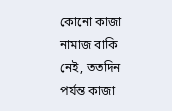কোনো কাজা নামাজ বাকি নেই, ততদিন পর্যন্ত কাজা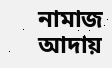নামাজ আদায়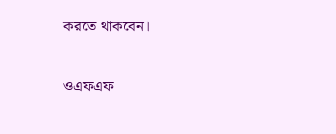করতে থাকবেন।

ওএফএফ